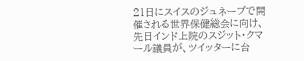21日にスイスのジュネーブで開催される世界保健総会に向け、先日インド上院のスジット・クマール議員が、ツイッターに台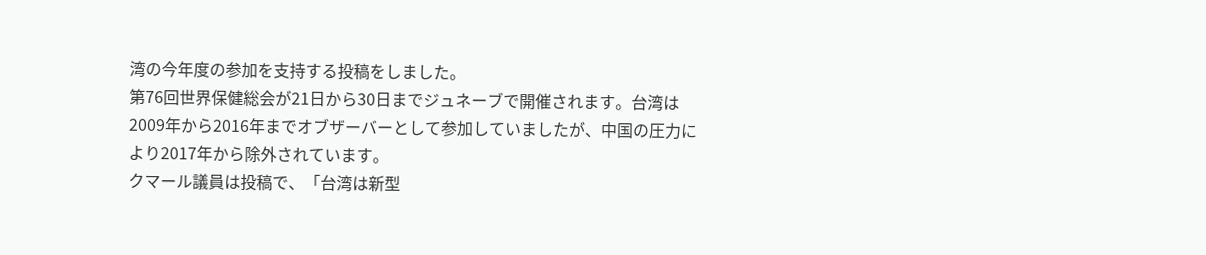湾の今年度の参加を支持する投稿をしました。
第76回世界保健総会が21日から30日までジュネーブで開催されます。台湾は2009年から2016年までオブザーバーとして参加していましたが、中国の圧力により2017年から除外されています。
クマール議員は投稿で、「台湾は新型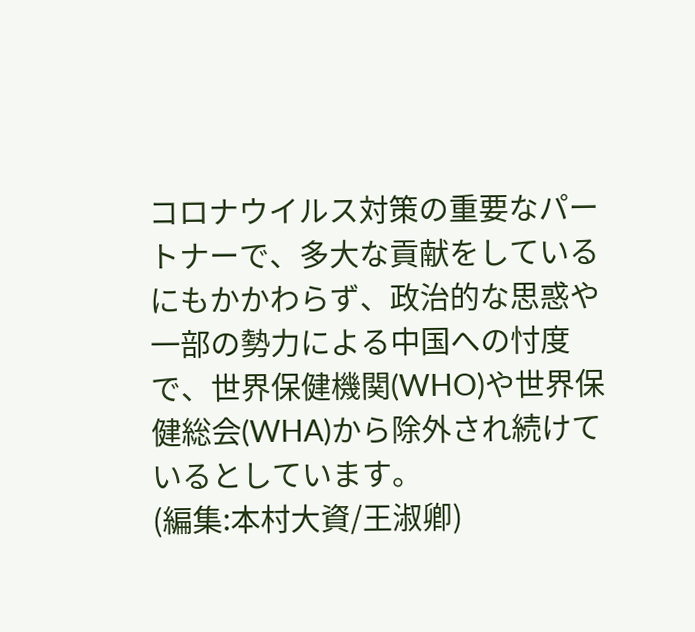コロナウイルス対策の重要なパートナーで、多大な貢献をしているにもかかわらず、政治的な思惑や一部の勢力による中国への忖度で、世界保健機関(WHO)や世界保健総会(WHA)から除外され続けているとしています。
(編集:本村大資/王淑卿)